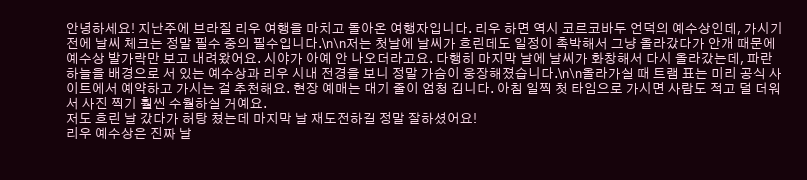안녕하세요! 지난주에 브라질 리우 여행을 마치고 돌아온 여행자입니다. 리우 하면 역시 코르코바두 언덕의 예수상인데, 가시기 전에 날씨 체크는 정말 필수 중의 필수입니다.\n\n저는 첫날에 날씨가 흐린데도 일정이 촉박해서 그냥 올라갔다가 안개 때문에 예수상 발가락만 보고 내려왔어요. 시야가 아예 안 나오더라고요. 다행히 마지막 날에 날씨가 화창해서 다시 올라갔는데, 파란 하늘을 배경으로 서 있는 예수상과 리우 시내 전경을 보니 정말 가슴이 웅장해졌습니다.\n\n올라가실 때 트램 표는 미리 공식 사이트에서 예약하고 가시는 걸 추천해요. 현장 예매는 대기 줄이 엄청 깁니다. 아침 일찍 첫 타임으로 가시면 사람도 적고 덜 더워서 사진 찍기 훨씬 수월하실 거예요.
저도 흐린 날 갔다가 허탕 쳤는데 마지막 날 재도전하길 정말 잘하셨어요!
리우 예수상은 진짜 날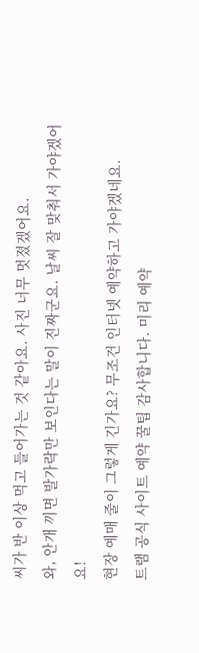씨가 반 이상 먹고 들어가는 것 같아요. 사진 너무 멋졌겠어요.
와, 안개 끼면 발가락만 보인다는 말이 진짜군요. 날씨 잘 맞춰서 가야겠어요!
현장 예매 줄이 그렇게 긴가요? 무조건 인터넷 예약하고 가야겠네요.
트램 공식 사이트 예약 꿀팁 감사합니다. 미리 예약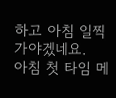하고 아침 일찍 가야겠네요.
아침 첫 타임 메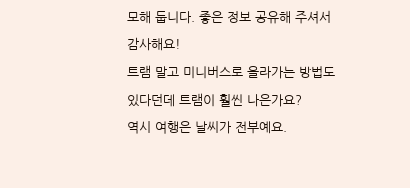모해 둡니다. 좋은 정보 공유해 주셔서 감사해요!
트램 말고 미니버스로 올라가는 방법도 있다던데 트램이 훨씬 나은가요?
역시 여행은 날씨가 전부예요.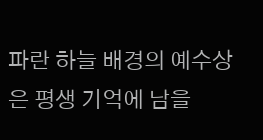파란 하늘 배경의 예수상은 평생 기억에 남을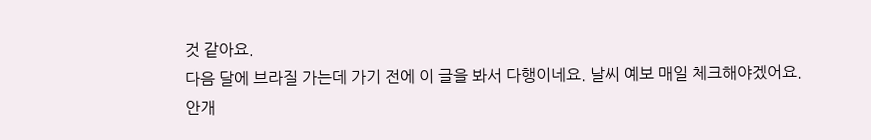것 같아요.
다음 달에 브라질 가는데 가기 전에 이 글을 봐서 다행이네요. 날씨 예보 매일 체크해야겠어요.
안개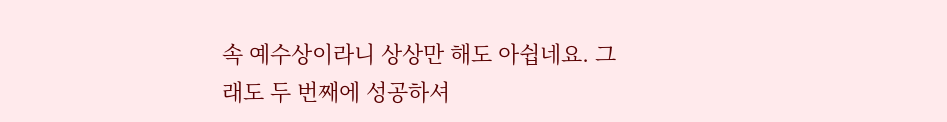속 예수상이라니 상상만 해도 아쉽네요. 그래도 두 번째에 성공하셔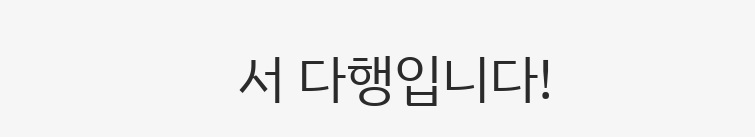서 다행입니다!